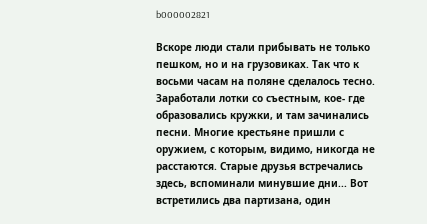b000002821

Вскоре люди стали прибывать не только пешком, но и на грузовиках. Так что к восьми часам на поляне сделалось тесно. Заработали лотки со съестным, кое- где образовались кружки, и там зачинались песни. Многие крестьяне пришли с оружием, с которым, видимо, никогда не расстаются. Старые друзья встречались здесь, вспоминали минувшие дни... Вот встретились два партизана, один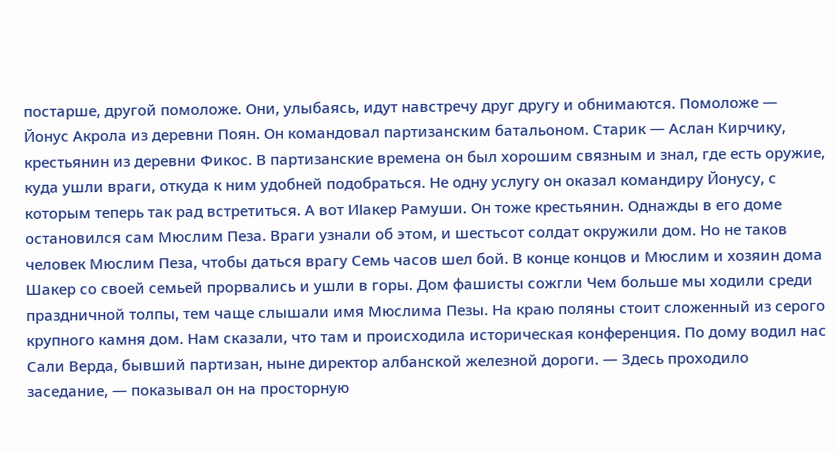постарше, другой помоложе. Они, улыбаясь, идут навстречу друг другу и обнимаются. Помоложе — Йонус Акрола из деревни Поян. Он командовал партизанским батальоном. Старик — Аслан Кирчику, крестьянин из деревни Фикос. В партизанские времена он был хорошим связным и знал, где есть оружие, куда ушли враги, откуда к ним удобней подобраться. Не одну услугу он оказал командиру Йонусу, с которым теперь так рад встретиться. А вот ИІакер Рамуши. Он тоже крестьянин. Однажды в его доме остановился сам Мюслим Пеза. Враги узнали об этом, и шестьсот солдат окружили дом. Но не таков человек Мюслим Пеза, чтобы даться врагу Семь часов шел бой. В конце концов и Мюслим и хозяин дома Шакер со своей семьей прорвались и ушли в горы. Дом фашисты сожгли Чем больше мы ходили среди праздничной толпы, тем чаще слышали имя Мюслима Пезы. На краю поляны стоит сложенный из серого крупного камня дом. Нам сказали, что там и происходила историческая конференция. По дому водил нас Сали Верда, бывший партизан, ныне директор албанской железной дороги. — Здесь проходило заседание, — показывал он на просторную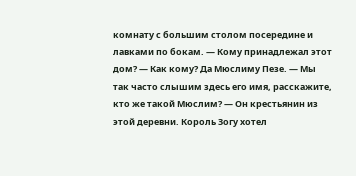комнату с большим столом посередине и лавками по бокам. — Кому принадлежал этот дом? — Как кому? Да Мюслиму Пезе. — Мы так часто слышим здесь его имя, расскажите, кто же такой Мюслим? — Он крестьянин из этой деревни. Король Зогу хотел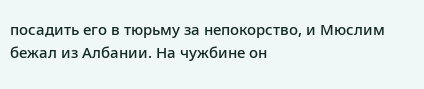посадить его в тюрьму за непокорство, и Мюслим бежал из Албании. На чужбине он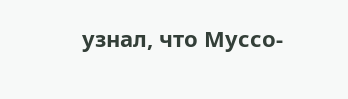узнал, что Муссо-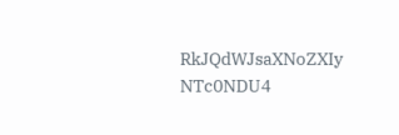RkJQdWJsaXNoZXIy NTc0NDU4